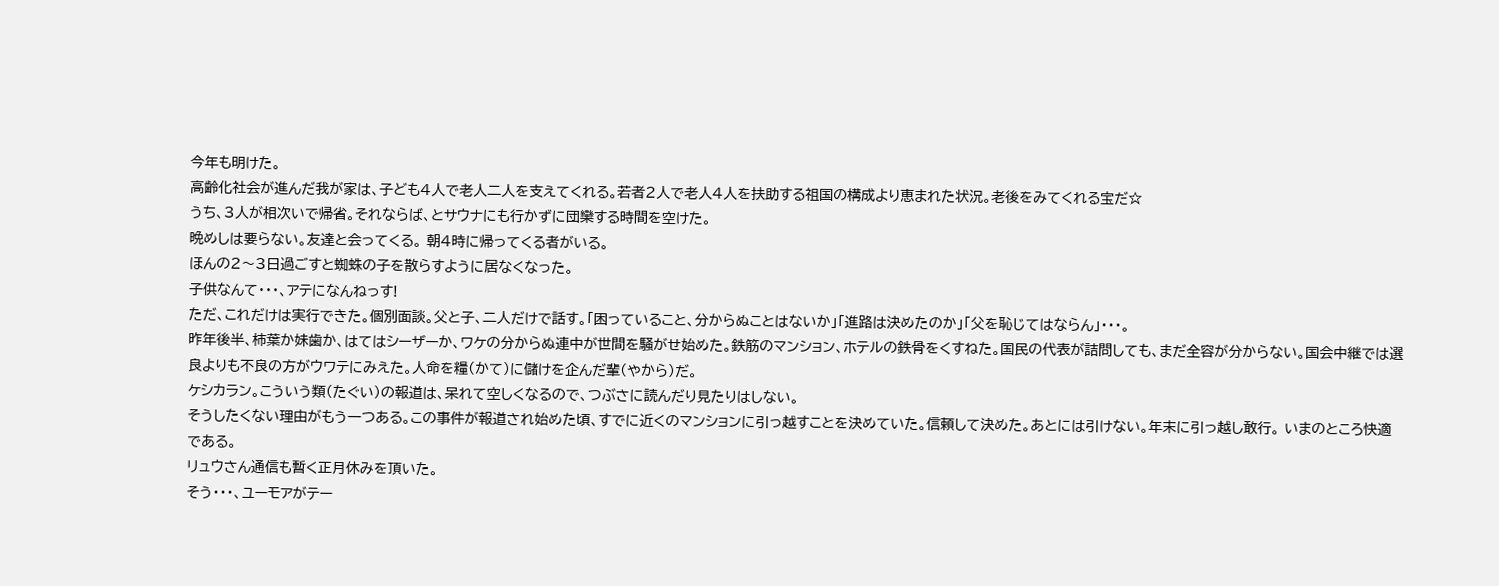今年も明けた。
高齢化社会が進んだ我が家は、子ども4人で老人二人を支えてくれる。若者2人で老人4人を扶助する祖国の構成より恵まれた状況。老後をみてくれる宝だ☆
うち、3人が相次いで帰省。それならば、とサウナにも行かずに団欒する時間を空けた。
晩めしは要らない。友達と会ってくる。 朝4時に帰ってくる者がいる。
ほんの2〜3日過ごすと蜘蛛の子を散らすように居なくなった。
子供なんて・・・、アテになんねっす!
ただ、これだけは実行できた。個別面談。父と子、二人だけで話す。「困っていること、分からぬことはないか」「進路は決めたのか」「父を恥じてはならん」・・・。
昨年後半、柿葉か妹歯か、はてはシーザーか、ワケの分からぬ連中が世間を騒がせ始めた。鉄筋のマンション、ホテルの鉄骨をくすねた。国民の代表が詰問しても、まだ全容が分からない。国会中継では選良よりも不良の方がウワテにみえた。人命を糧(かて)に儲けを企んだ輩(やから)だ。
ケシカラン。こういう類(たぐい)の報道は、呆れて空しくなるので、つぶさに読んだり見たりはしない。
そうしたくない理由がもう一つある。この事件が報道され始めた頃、すでに近くのマンションに引っ越すことを決めていた。信頼して決めた。あとには引けない。年末に引っ越し敢行。 いまのところ快適である。
リュウさん通信も暫く正月休みを頂いた。
そう・・・、ユーモアがテー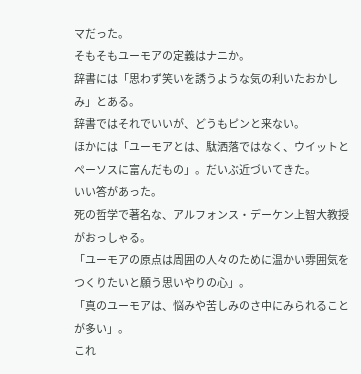マだった。
そもそもユーモアの定義はナニか。
辞書には「思わず笑いを誘うような気の利いたおかしみ」とある。
辞書ではそれでいいが、どうもピンと来ない。
ほかには「ユーモアとは、駄洒落ではなく、ウイットとペーソスに富んだもの」。だいぶ近づいてきた。
いい答があった。
死の哲学で著名な、アルフォンス・デーケン上智大教授がおっしゃる。
「ユーモアの原点は周囲の人々のために温かい雰囲気をつくりたいと願う思いやりの心」。
「真のユーモアは、悩みや苦しみのさ中にみられることが多い」。
これ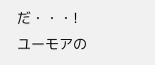だ・・・!
ユーモアの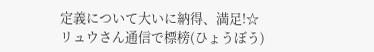定義について大いに納得、満足!☆
リュウさん通信で標榜(ひょうぼう)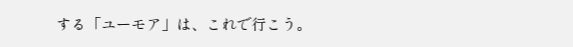する「ユーモア」は、これで行こう。